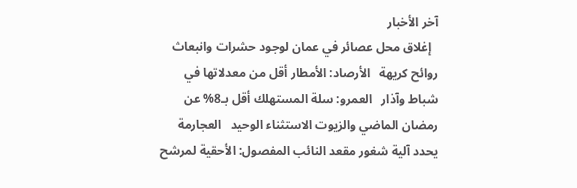آخر الأخبار
  إغلاق محل عصائر في عمان لوجود حشرات وانبعاث روائح كريهة   الأرصاد: الأمطار أقل من معدلاتها في شباط وآذار   العمرو: سلة المستهلك أقل بـ8% عن رمضان الماضي والزيوت الاستثناء الوحيد   العجارمة يحدد آلية شغور مقعد النائب المفصول: الأحقية لمرشح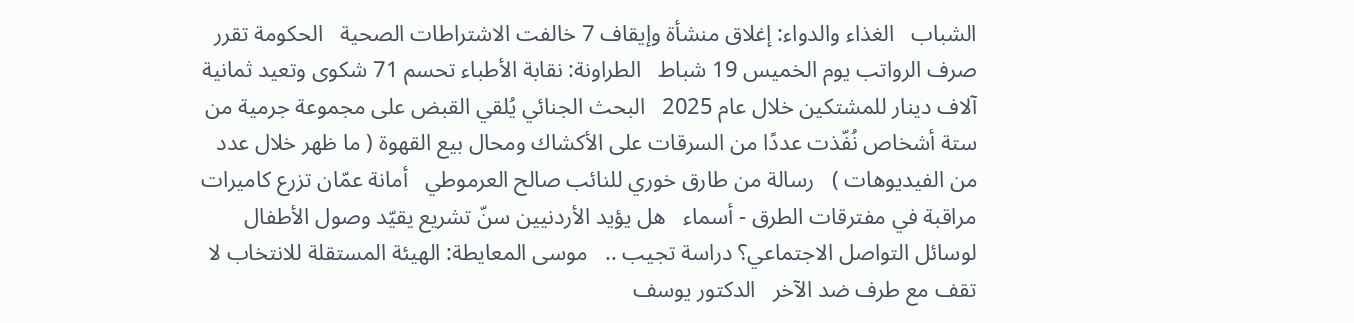الشباب   الغذاء والدواء: إغلاق منشأة وإيقاف 7 خالفت الاشتراطات الصحية   الحكومة تقرر صرف الرواتب يوم الخميس 19 شباط   الطراونة: نقابة الأطباء تحسم 71 شكوى وتعيد ثمانية آلاف دينار للمشتكين خلال عام 2025   البحث الجنائي يُلقي القبض على مجموعة جرمية من ستة أشخاص نُفّذت عددًا من السرقات على الأكشاك ومحال بيع القهوة ( ما ظهر خلال عدد من الفيديوهات )   رسالة من طارق خوري للنائب صالح العرموطي   أمانة عمّان تزرع كاميرات مراقبة في مفترقات الطرق - أسماء   هل يؤيد الأردنيين سنّ تشريع يقيّد وصول الأطفال لوسائل التواصل الاجتماعي؟ دراسة تجيب ..   موسى المعايطة: الهيئة المستقلة للانتخاب لا تقف مع طرف ضد الآخر   الدكتور يوسف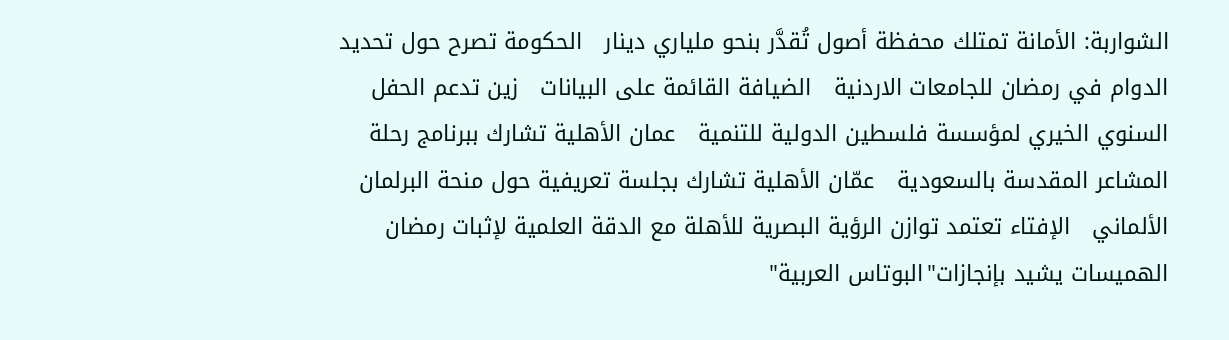الشواربة: الأمانة تمتلك محفظة أصول تُقدَّر بنحو ملياري دينار   الحكومة تصرح حول تحديد الدوام في رمضان للجامعات الاردنية   الضيافة القائمة على البيانات   زين تدعم الحفل السنوي الخيري لمؤسسة فلسطين الدولية للتنمية   عمان الأهلية تشارك ببرنامج رحلة المشاعر المقدسة بالسعودية   عمّان الأهلية تشارك بجلسة تعريفية حول منحة البرلمان الألماني   الإفتاء تعتمد توازن الرؤية البصرية للأهلة مع الدقة العلمية لإثبات رمضان   الهميسات يشيد بإنجازات"البوتاس العربية"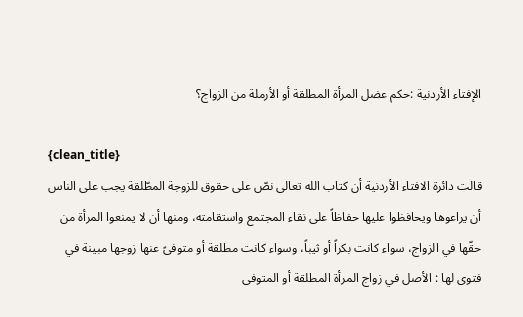الإفتاء الأردنية :حكم عضل المرأة المطلقة أو الأرملة من الزواج؟

{clean_title}
قالت دائرة الافتاء الأردنية أن كتاب الله تعالى نصّ على حقوق للزوجة المطّلقة يجب على الناس أن يراعوها ويحافظوا عليها حفاظاً على نقاء المجتمع واستقامته، ومنها أن لا يمنعوا المرأة من حقّها في الزواج، سواء كانت بكراً أو ثيباً، وسواء كانت مطلقة أو متوفىً عنها زوجها مبينة في فتوى لها : الأصل في زواج المرأة المطلقة أو المتوفى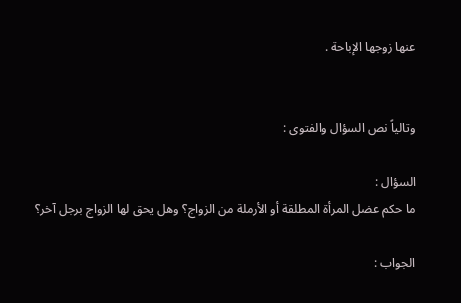عنها زوجها الإباحة .


وتالياً نص السؤال والفتوى :

السؤال :
ما حكم عضل المرأة المطلقة أو الأرملة من الزواج؟ وهل يحق لها الزواج برجل آخر؟

الجواب :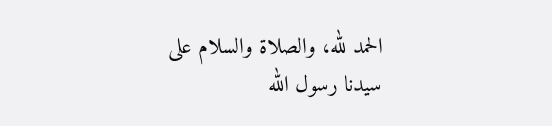الحمد لله، والصلاة والسلام على سيدنا رسول الله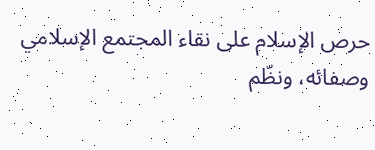حرص الإسلام على نقاء المجتمع الإسلامي وصفائه، ونظّم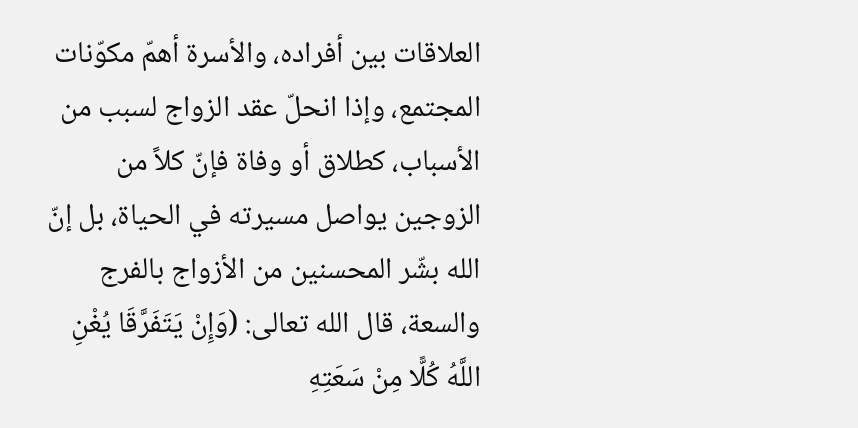العلاقات بين أفراده، والأسرة أهمّ مكوّنات المجتمع، وإذا انحلّ عقد الزواج لسبب من الأسباب، كطلاق أو وفاة فإنّ كلاً من الزوجين يواصل مسيرته في الحياة، بل إنّ الله بشّر المحسنين من الأزواج بالفرج والسعة، قال الله تعالى: (وَإِنْ يَتَفَرَّقَا يُغْنِ اللَّهُ كُلًّا مِنْ سَعَتِهِ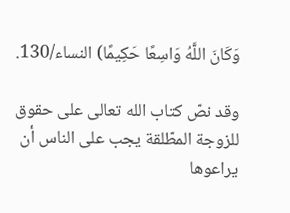وَكَانَ اللَّهُ وَاسِعًا حَكِيمًا) النساء/130.

وقد نصّ كتاب الله تعالى على حقوق للزوجة المطّلقة يجب على الناس أن يراعوها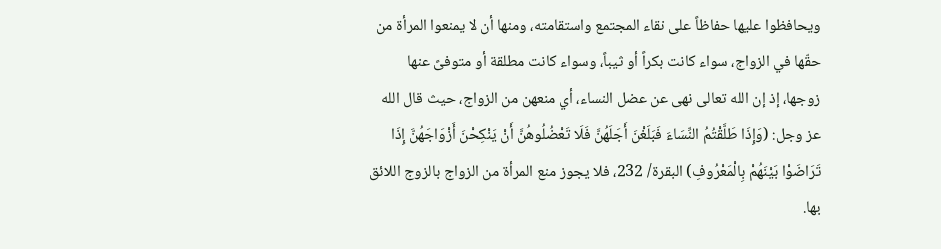ويحافظوا عليها حفاظاً على نقاء المجتمع واستقامته، ومنها أن لا يمنعوا المرأة من حقّها في الزواج، سواء كانت بكراً أو ثيباً، وسواء كانت مطلقة أو متوفىً عنها زوجها، إذ إن الله تعالى نهى عن عضل النساء، أي منعهن من الزواج، حيث قال الله عز وجل: (وَإِذَا طَلَّقْتُمُ النِّسَاءَ فَبَلَغْنَ أَجَلَهُنَّ فَلَا تَعْضُلُوهُنَّ أَنْ يَنْكِحْنَ أَزْوَاجَهُنَّ إِذَا تَرَاضَوْا بَيْنَهُمْ بِالْمَعْرُوفِ) البقرة/ 232، فلا يجوز منع المرأة من الزواج بالزوج اللائق بها.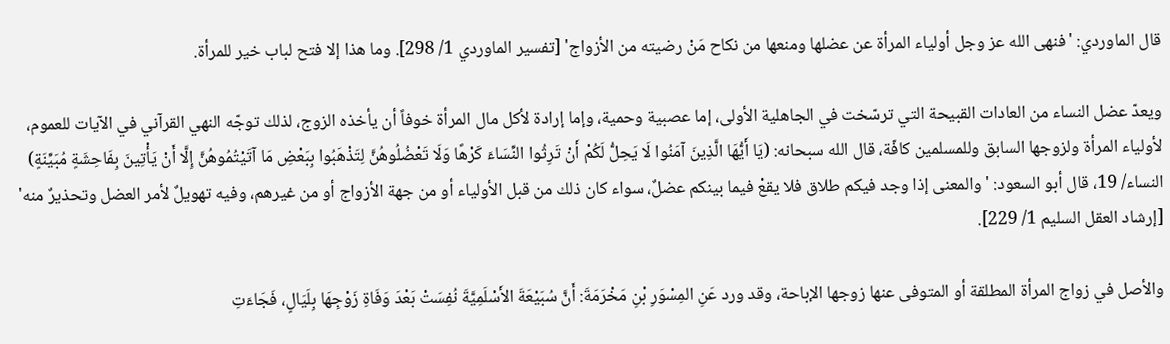قال الماوردي: 'فنهى الله عز وجل أولياء المرأة عن عضلها ومنعها من نكاح مَنْ رضيته من الأزواج' [تفسير الماوردي 1/ 298]. وما هذا إلا فتح لباب خير للمرأة.

ويعدّ عضل النساء من العادات القبيحة التي ترسّخت في الجاهلية الأولى، إما عصبية وحمية، وإما إرادة لأكل مال المرأة خوفاً أن يأخذه الزوج، لذلك توجّه النهي القرآني في الآيات للعموم، لأولياء المرأة ولزوجها السابق وللمسلمين كافّة، قال الله سبحانه: (يَا أَيُّهَا الَّذِينَ آمَنُوا لَا يَحِلُّ لَكُمْ أَنْ تَرِثُوا النِّسَاءَ كَرْهًا وَلَا تَعْضُلُوهُنَّ لِتَذْهَبُوا بِبَعْضِ مَا آتَيْتُمُوهُنَّ إِلَّا أَنْ يَأْتِينَ بِفَاحِشَةٍ مُبَيِّنَةٍ) النساء/ 19، قال أبو السعود: 'والمعنى إذا وجد فيكم طلاق فلا يقعْ فيما بينكم عضلٌ، سواء كان ذلك من قبل الأولياء أو من جهة الأزواج أو من غيرهم، وفيه تهويلٌ لأمر العضل وتحذيرٌ منه' [إرشاد العقل السليم 1/ 229].

والأصل في زواج المرأة المطلقة أو المتوفى عنها زوجها الإباحة، وقد ورد عَنِ المِسْوَرِ بْنِ مَخْرَمَةَ: أَنَّ سُبَيْعَةَ الأَسْلَمِيَّةَ نُفِسَتْ بَعْدَ وَفَاةِ زَوْجِهَا بِلَيَالٍ، فَجَاءَتِ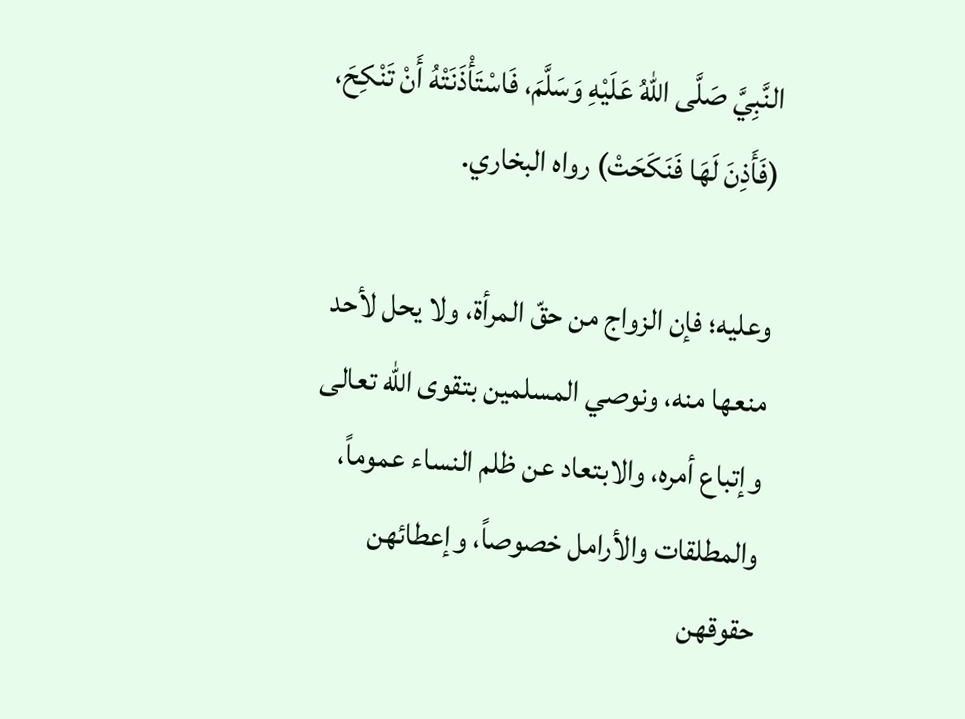النَّبِيَّ صَلَّى اللهُ عَلَيْهِ وَسَلَّمَ، فَاسْتَأْذَنَتْهُ أَنْ تَنْكِحَ، (فَأَذِنَ لَهَا فَنَكَحَتْ) رواه البخاري.

وعليه؛ فإن الزواج من حقّ المرأة، ولا يحل لأحد منعها منه، ونوصي المسلمين بتقوى الله تعالى وإتباع أمره، والابتعاد عن ظلم النساء عموماً، والمطلقات والأرامل خصوصاً، وإعطائهن حقوقهن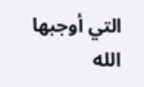التي أوجبها الله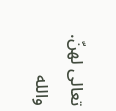تعالى لهنّ. والله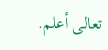تعالى أعلم.